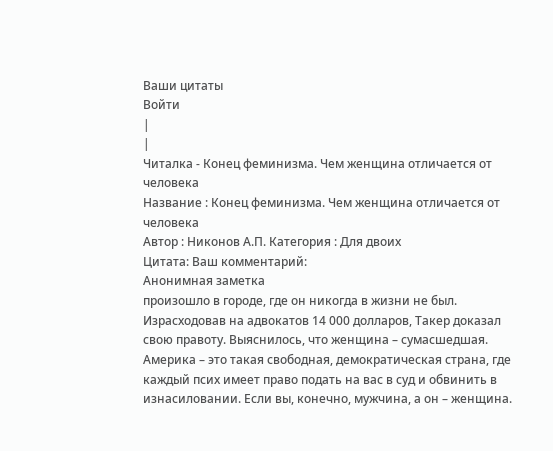Ваши цитаты
Войти
|
|
Читалка - Конец феминизма. Чем женщина отличается от человека
Название : Конец феминизма. Чем женщина отличается от человека
Автор : Никонов А.П. Категория : Для двоих
Цитата: Ваш комментарий:
Анонимная заметка
произошло в городе, где он никогда в жизни не был. Израсходовав на адвокатов 14 000 долларов, Такер доказал свою правоту. Выяснилось, что женщина – сумасшедшая.
Америка – это такая свободная, демократическая страна, где каждый псих имеет право подать на вас в суд и обвинить в изнасиловании. Если вы, конечно, мужчина, а он – женщина.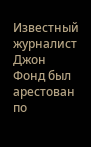Известный журналист Джон Фонд был арестован по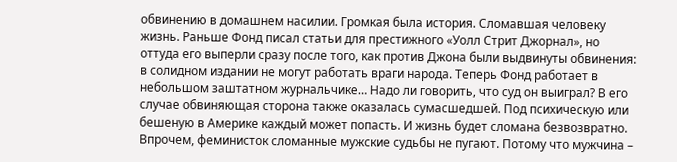обвинению в домашнем насилии. Громкая была история. Сломавшая человеку жизнь. Раньше Фонд писал статьи для престижного «Уолл Стрит Джорнал», но оттуда его выперли сразу после того, как против Джона были выдвинуты обвинения: в солидном издании не могут работать враги народа. Теперь Фонд работает в небольшом заштатном журнальчике… Надо ли говорить, что суд он выиграл? В его случае обвиняющая сторона также оказалась сумасшедшей. Под психическую или бешеную в Америке каждый может попасть. И жизнь будет сломана безвозвратно. Впрочем, феминисток сломанные мужские судьбы не пугают. Потому что мужчина –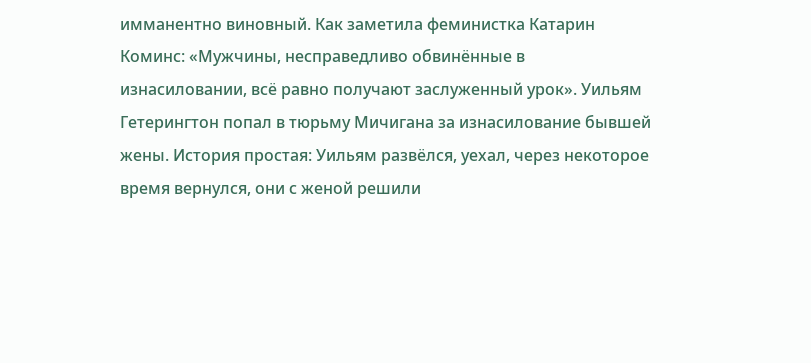имманентно виновный. Как заметила феминистка Катарин Коминс: «Мужчины, несправедливо обвинённые в изнасиловании, всё равно получают заслуженный урок». Уильям Гетерингтон попал в тюрьму Мичигана за изнасилование бывшей жены. История простая: Уильям развёлся, уехал, через некоторое время вернулся, они с женой решили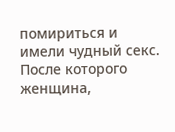помириться и имели чудный секс. После которого женщина,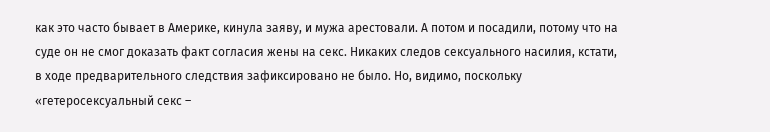как это часто бывает в Америке, кинула заяву, и мужа арестовали. А потом и посадили, потому что на суде он не смог доказать факт согласия жены на секс. Никаких следов сексуального насилия, кстати, в ходе предварительного следствия зафиксировано не было. Но, видимо, поскольку «гетеросексуальный секс –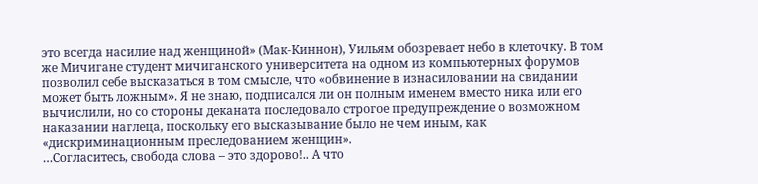это всегда насилие над женщиной» (Мак-Киннон), Уильям обозревает небо в клеточку. В том же Мичигане студент мичиганского университета на одном из компьютерных форумов позволил себе высказаться в том смысле, что «обвинение в изнасиловании на свидании может быть ложным». Я не знаю, подписался ли он полным именем вместо ника или его вычислили, но со стороны деканата последовало строгое предупреждение о возможном наказании наглеца, поскольку его высказывание было не чем иным, как «дискриминационным преследованием женщин».
…Согласитесь, свобода слова – это здорово!.. А что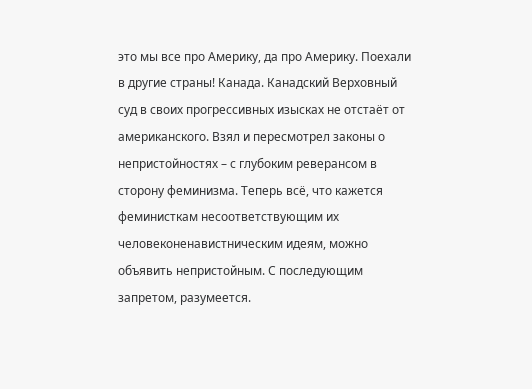это мы все про Америку, да про Америку. Поехали в другие страны! Канада. Канадский Верховный суд в своих прогрессивных изысках не отстаёт от американского. Взял и пересмотрел законы о непристойностях – с глубоким реверансом в сторону феминизма. Теперь всё, что кажется феминисткам несоответствующим их человеконенавистническим идеям, можно объявить непристойным. С последующим запретом, разумеется.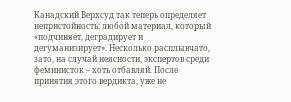Канадский Верхсуд так теперь определяет непристойность: любой материал, который «подчиняет, деградирует и дегуманизирует». Несколько расплывчато, зато, на случай неясности, экспертов среди феминисток – хоть отбавляй. После принятия этого вердикта, уже не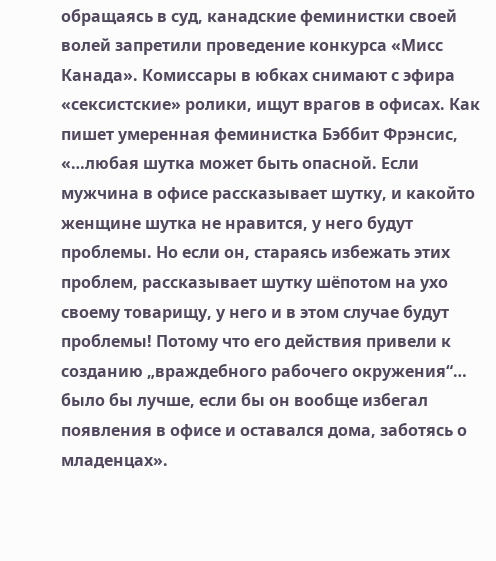обращаясь в суд, канадские феминистки своей волей запретили проведение конкурса «Мисс Канада». Комиссары в юбках снимают с эфира «сексистские» ролики, ищут врагов в офисах. Как пишет умеренная феминистка Бэббит Фрэнсис, «…любая шутка может быть опасной. Если мужчина в офисе рассказывает шутку, и какойто женщине шутка не нравится, у него будут проблемы. Но если он, стараясь избежать этих проблем, рассказывает шутку шёпотом на ухо своему товарищу, у него и в этом случае будут проблемы! Потому что его действия привели к созданию „враждебного рабочего окружения“… было бы лучше, если бы он вообще избегал появления в офисе и оставался дома, заботясь о младенцах».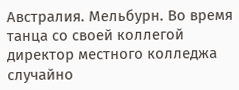Австралия. Мельбурн. Во время танца со своей коллегой директор местного колледжа случайно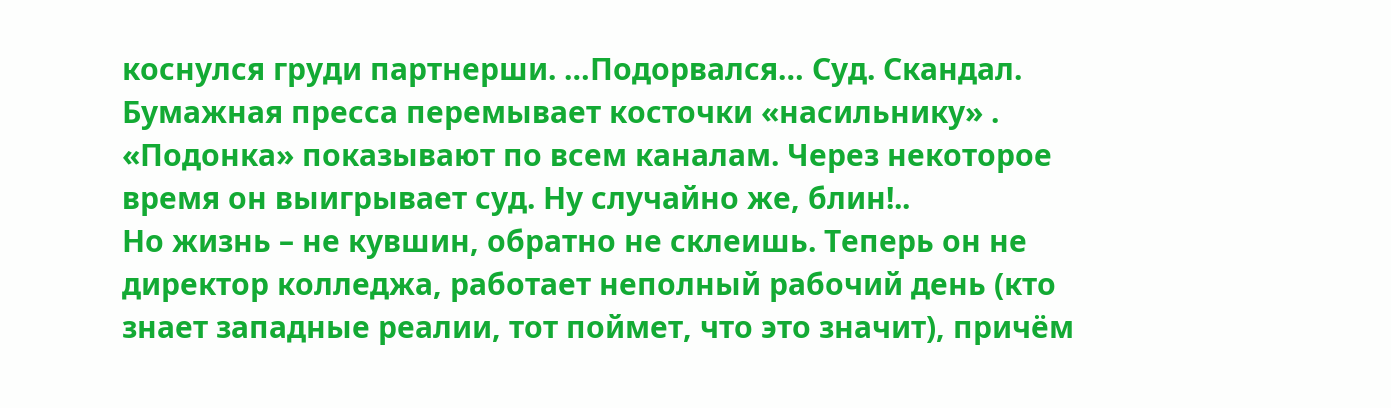коснулся груди партнерши. …Подорвался… Суд. Скандал. Бумажная пресса перемывает косточки «насильнику» . «Подонка» показывают по всем каналам. Через некоторое время он выигрывает суд. Ну случайно же, блин!..
Но жизнь – не кувшин, обратно не склеишь. Теперь он не директор колледжа, работает неполный рабочий день (кто знает западные реалии, тот поймет, что это значит), причём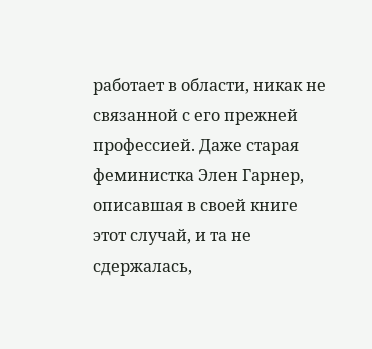работает в области, никак не связанной с его прежней профессией. Даже старая феминистка Элен Гарнер, описавшая в своей книге этот случай, и та не сдержалась,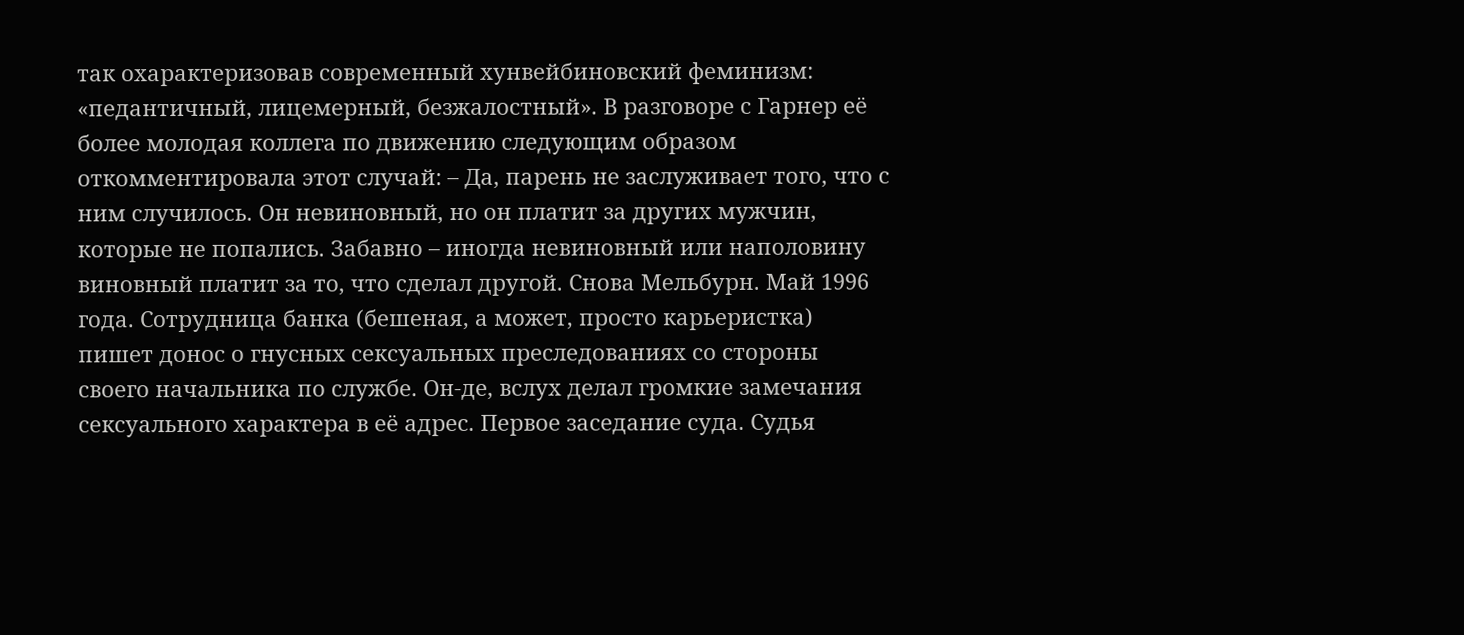так охарактеризовав современный хунвейбиновский феминизм: «педантичный, лицемерный, безжалостный». В разговоре с Гарнер её более молодая коллега по движению следующим образом откомментировала этот случай: – Да, парень не заслуживает того, что с ним случилось. Он невиновный, но он платит за других мужчин, которые не попались. Забавно – иногда невиновный или наполовину виновный платит за то, что сделал другой. Снова Мельбурн. Май 1996 года. Сотрудница банка (бешеная, а может, просто карьеристка) пишет донос о гнусных сексуальных преследованиях со стороны своего начальника по службе. Он-де, вслух делал громкие замечания сексуального характера в её адрес. Первое заседание суда. Судья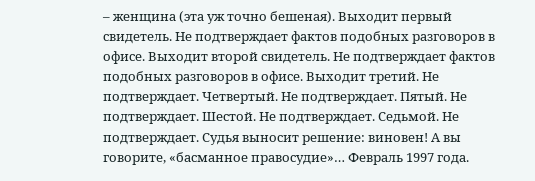– женщина (эта уж точно бешеная). Выходит первый свидетель. Не подтверждает фактов подобных разговоров в офисе. Выходит второй свидетель. Не подтверждает фактов подобных разговоров в офисе. Выходит третий. Не подтверждает. Четвертый. Не подтверждает. Пятый. Не подтверждает. Шестой. Не подтверждает. Седьмой. Не подтверждает. Судья выносит решение: виновен! А вы говорите, «басманное правосудие»… Февраль 1997 года.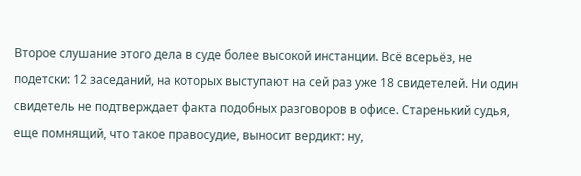Второе слушание этого дела в суде более высокой инстанции. Всё всерьёз, не подетски: 12 заседаний, на которых выступают на сей раз уже 18 свидетелей. Ни один свидетель не подтверждает факта подобных разговоров в офисе. Старенький судья, еще помнящий, что такое правосудие, выносит вердикт: ну,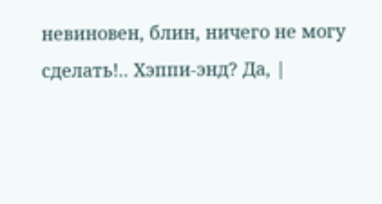невиновен, блин, ничего не могу сделать!.. Хэппи-энд? Да, |